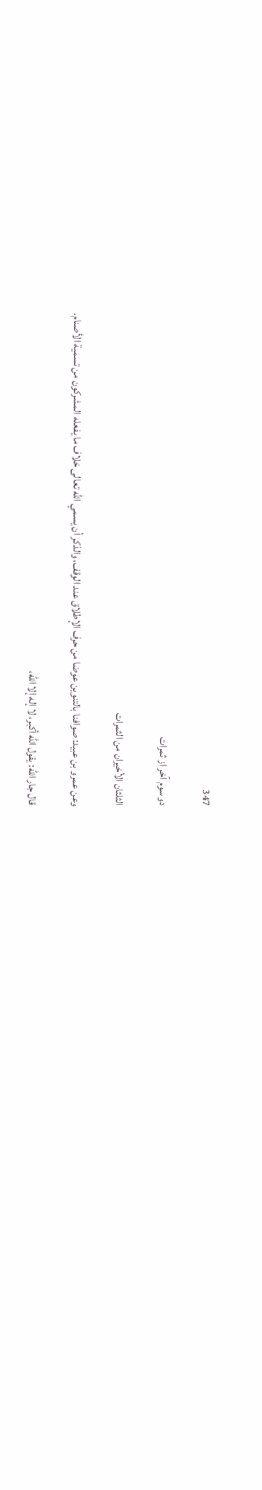347

دو سوم آخر از ثمرات

الثلثان الأخيران من الثمرات

وعن عمرو بن عبيد: صوافنا بالتنوين عوضا من حرف الإطلاق عند الوقف، والذكر أن يسمي الله تعالى خلاف ما يفعله المشركون من تسمية الأصنام.

قال جار الله: يقول الله أكبر، لا إله إلا الله،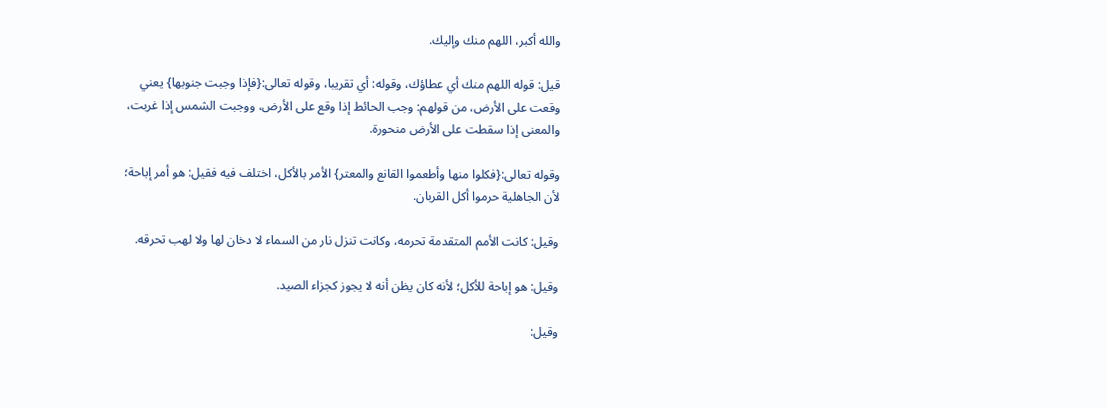والله أكبر، اللهم منك وإليك.

قيل: قوله اللهم منك أي عطاؤك، وقوله: أي تقريبا، وقوله تعالى:{فإذا وجبت جنوبها} يعني وقعت على الأرض، من قولهم: وجب الحائط إذا وقع على الأرض، ووجبت الشمس إذا غربت، والمعنى إذا سقطت على الأرض منحورة.

وقوله تعالى:{فكلوا منها وأطعموا القانع والمعتر} الأمر بالأكل، اختلف فيه فقيل: هو أمر إباحة؛ لأن الجاهلية حرموا أكل القربان.

وقيل: كانت الأمم المتقدمة تحرمه، وكانت تنزل نار من السماء لا دخان لها ولا لهب تحرقه.

وقيل: هو إباحة للأكل؛ لأنه كان يظن أنه لا يجوز كجزاء الصيد.

وقيل: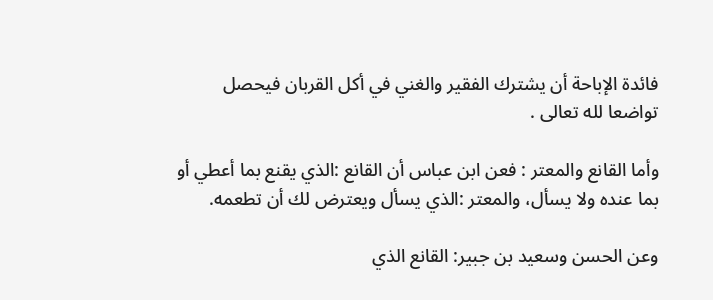فائدة الإباحة أن يشترك الفقير والغني في أكل القربان فيحصل تواضعا لله تعالى .

وأما القانع والمعتر : فعن ابن عباس أن القانع :الذي يقنع بما أعطي أو بما عنده ولا يسأل، والمعتر :الذي يسأل ويعترض لك أن تطعمه.

وعن الحسن وسعيد بن جبير: القانع الذي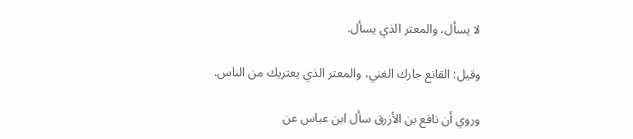لا يسأل، والمعتر الذي يسأل.

وقيل: القانع جارك الغني، والمعتر الذي يعتريك من الناس.

وروي أن نافع بن الأزرق سأل ابن عباس عن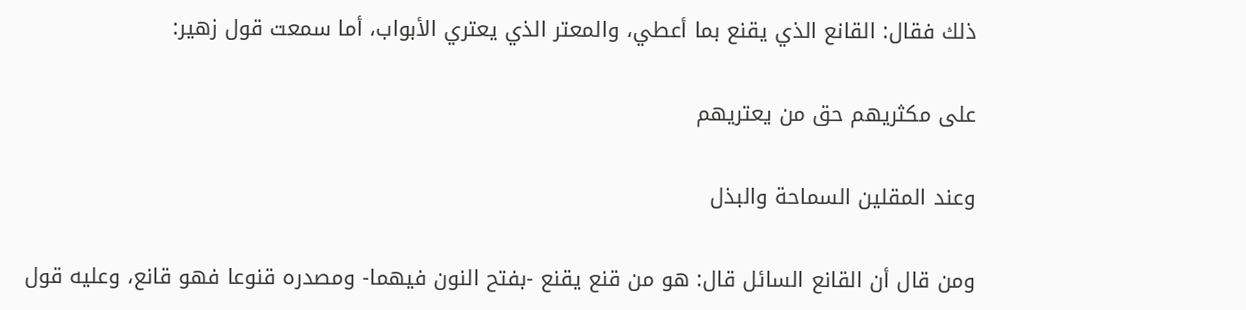ذلك فقال: القانع الذي يقنع بما أعطي، والمعتر الذي يعتري الأبواب، أما سمعت قول زهير:

على مكثريهم حق من يعتريهم

وعند المقلين السماحة والبذل

ومن قال أن القانع السائل قال: هو من قنع يقنع -بفتح النون فيهما- ومصدره قنوعا فهو قانع، وعليه قول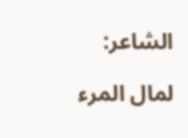الشاعر:

لمال المرء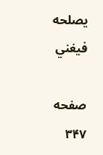يصلحه فيغني

صفحه ۳۴۷